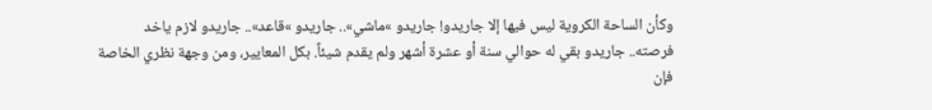وكأن الساحة الكروية ليس فيها إلا جاريدو! جاريدو »ماشي».. جاريدو »قاعد».. جاريدو لازم ياخد فرصته.. جاريدو بقي له حوالي سنة أو عشرة أشهر ولم يقدم شيئاً. بكل المعايير، ومن وجهة نظري الخاصة فإن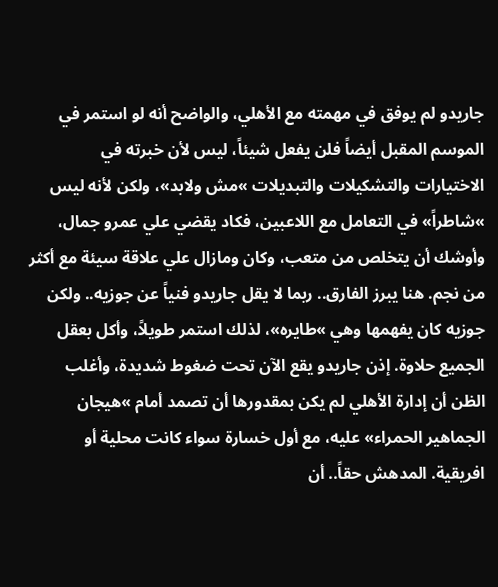جاريدو لم يوفق في مهمته مع الأهلي، والواضح أنه لو استمر في الموسم المقبل أيضاً فلن يفعل شيئاً، ليس لأن خبرته في الاختيارات والتشكيلات والتبديلات »مش ولابد»، ولكن لأنه ليس »شاطراً» في التعامل مع اللاعبين، فكاد يقضي علي عمرو جمال، وأوشك أن يتخلص من متعب، وكان ومازال علي علاقة سيئة مع أكثر من نجم. هنا يبرز الفارق.. ربما لا يقل جاريدو فنياً عن جوزيه.. ولكن جوزيه كان يفهمها وهي »طايره»، لذلك استمر طويلاً، وأكل بعقل الجميع حلاوة. إذن جاريدو يقع الآن تحت ضغوط شديدة، وأغلب الظن أن إدارة الأهلي لم يكن بمقدورها أن تصمد أمام »هيجان الجماهير الحمراء» عليه، مع أول خسارة سواء كانت محلية أو افريقية. المدهش حقاً.. أن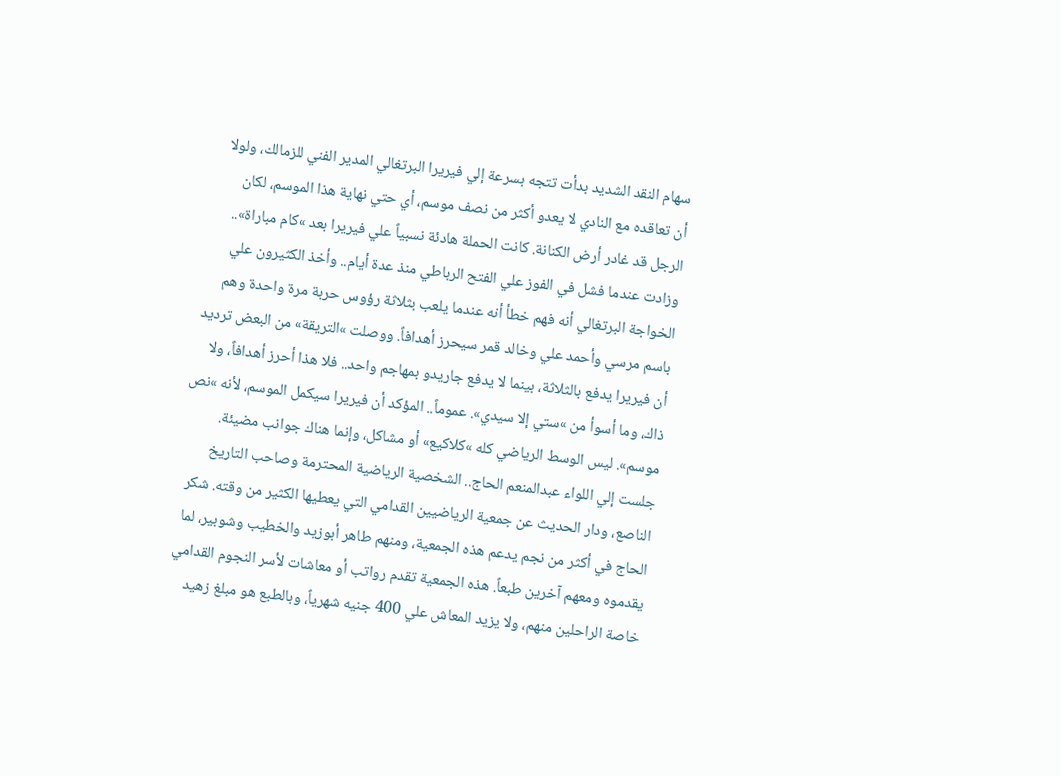سهام النقد الشديد بدأت تتجه بسرعة إلي فيريرا البرتغالي المدير الفني للزمالك، ولولا أن تعاقده مع النادي لا يعدو أكثر من نصف موسم، أي حتي نهاية هذا الموسم، لكان الرجل قد غادر أرض الكنانة. كانت الحملة هادئة نسبياً علي فيريرا بعد »كام مباراة».. وزادت عندما فشل في الفوز علي الفتح الرباطي منذ عدة أيام.. وأخذ الكثيرون علي الخواجة البرتغالي أنه فهم خطأ أنه عندما يلعب بثلاثة رؤوس حربة مرة واحدة وهم باسم مرسي وأحمد علي وخالد قمر سيحرز أهدافاً. ووصلت »التريقة» من البعض ترديد أن فيريرا يدفع بالثلاثة، بينما لا يدفع جاريدو بمهاجم واحد.. فلا هذا أحرز أهدافاً، ولا ذاك، وما أسوأ من »ستي إلا سيدي». عموماً.. المؤكد أن فيريرا سيكمل الموسم، لأنه »نص موسم». ليس الوسط الرياضي كله »كلاكيع» أو مشاكل، وإنما هناك جوانب مضيئة. جلست إلي اللواء عبدالمنعم الحاج.. الشخصية الرياضية المحترمة وصاحب التاريخ الناصع، ودار الحديث عن جمعية الرياضيين القدامي التي يعطيها الكثير من وقته. شكر الحاج في أكثر من نجم يدعم هذه الجمعية، ومنهم طاهر أبوزيد والخطيب وشوبير، لما يقدموه ومعهم آخرين طبعاً. هذه الجمعية تقدم رواتب أو معاشات لأسر النجوم القدامي خاصة الراحلين منهم، ولا يزيد المعاش علي 400 جنيه شهرياً، وبالطبع هو مبلغ زهيد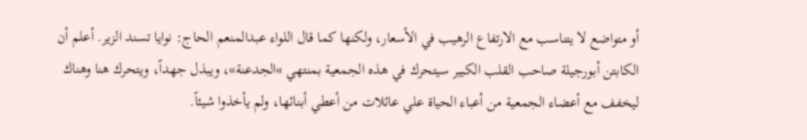أو متواضع لا يتناسب مع الارتفاع الرهيب في الأسعار، ولكنها كما قال اللواء عبدالمنعم الحاج: نوايا تسند الزير. أعلم أن الكابتن أبورجيلة صاحب القلب الكبير سيتحرك في هذه الجمعية بمنتهي »الجدعنة»، ويبذل جهداً، ويتحرك هنا وهناك ليخفف مع أعضاء الجمعية من أعباء الحياة علي عائلات من أعطي أبنائها، ولم يأخذوا شيئاً.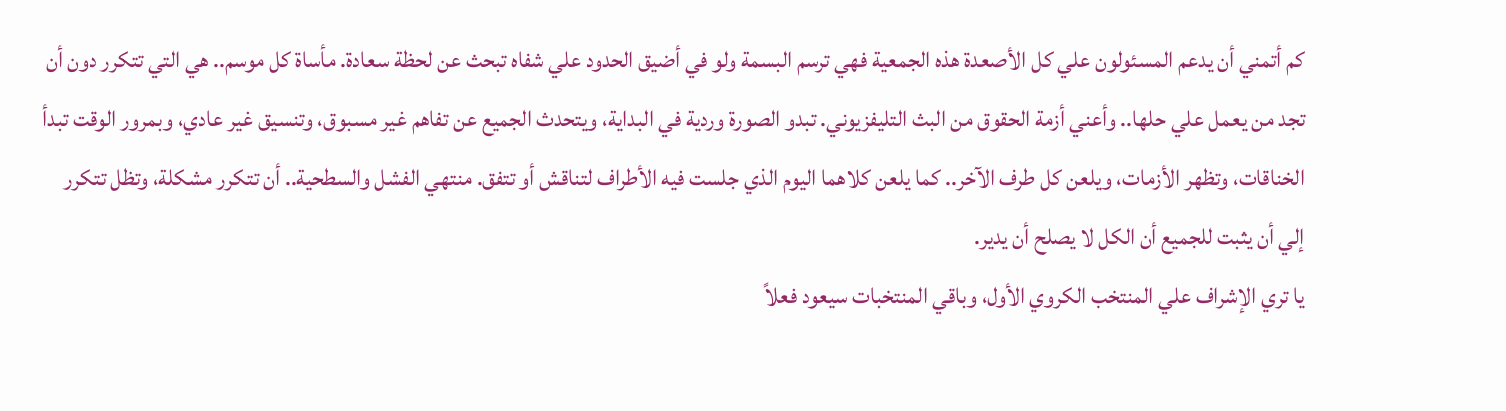كم أتمني أن يدعم المسئولون علي كل الأصعدة هذه الجمعية فهي ترسم البسمة ولو في أضيق الحدود علي شفاه تبحث عن لحظة سعادة. مأساة كل موسم.. هي التي تتكرر دون أن تجد من يعمل علي حلها.. وأعني أزمة الحقوق من البث التليفزيوني. تبدو الصورة وردية في البداية، ويتحدث الجميع عن تفاهم غير مسبوق، وتنسيق غير عادي، وبمرور الوقت تبدأ الخناقات، وتظهر الأزمات، ويلعن كل طرف الآخر.. كما يلعن كلاهما اليوم الذي جلست فيه الأطراف لتناقش أو تتفق. منتهي الفشل والسطحية.. أن تتكرر مشكلة، وتظل تتكرر إلي أن يثبت للجميع أن الكل لا يصلح أن يدير.
يا تري الإشراف علي المنتخب الكروي الأول، وباقي المنتخبات سيعود فعلاً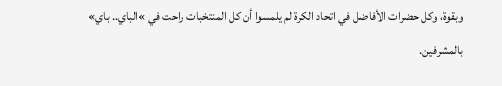وبقوة، وكل حضرات الأفاضل في اتحاد الكرة لم يلمسوا أن كل المنتخبات راحت في »الباي.. باي» بالمشرفين.